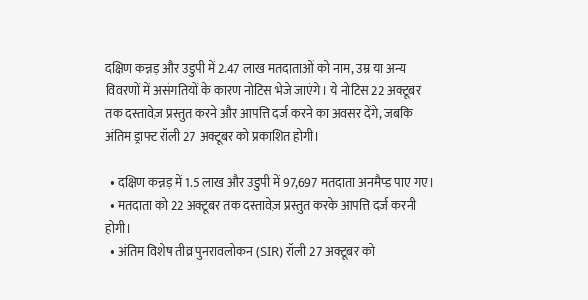दक्षिण कन्नड़ और उडुपी में 2.47 लाख मतदाताओं को नाम, उम्र या अन्य विवरणों में असंगतियों के कारण नोटिस भेजे जाएंगे। ये नोटिस 22 अक्टूबर तक दस्तावेज़ प्रस्तुत करने और आपत्ति दर्ज करने का अवसर देंगे, जबकि अंतिम ड्राफ्ट रॉली 27 अक्टूबर को प्रकाशित होगी।

  • दक्षिण कन्नड़ में 1.5 लाख और उडुपी में 97,697 मतदाता अनमैप्ड पाए गए।
  • मतदाता को 22 अक्टूबर तक दस्तावेज़ प्रस्तुत करके आपत्ति दर्ज करनी होगी।
  • अंतिम विशेष तीव्र पुनरावलोकन (SIR) रॉली 27 अक्टूबर को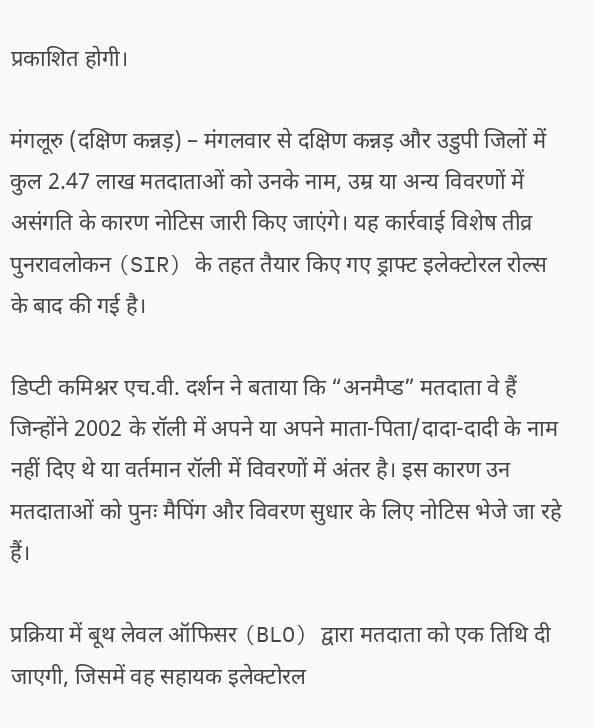प्रकाशित होगी।

मंगलूरु (दक्षिण कन्नड़) – मंगलवार से दक्षिण कन्नड़ और उडुपी जिलों में कुल 2.47 लाख मतदाताओं को उनके नाम, उम्र या अन्य विवरणों में असंगति के कारण नोटिस जारी किए जाएंगे। यह कार्रवाई विशेष तीव्र पुनरावलोकन (SIR) के तहत तैयार किए गए ड्राफ्ट इलेक्टोरल रोल्स के बाद की गई है।

डिप्टी कमिश्नर एच.वी. दर्शन ने बताया कि “अनमैप्ड” मतदाता वे हैं जिन्होंने 2002 के रॉली में अपने या अपने माता-पिता/दादा-दादी के नाम नहीं दिए थे या वर्तमान रॉली में विवरणों में अंतर है। इस कारण उन मतदाताओं को पुनः मैपिंग और विवरण सुधार के लिए नोटिस भेजे जा रहे हैं।

प्रक्रिया में बूथ लेवल ऑफिसर (BLO) द्वारा मतदाता को एक तिथि दी जाएगी, जिसमें वह सहायक इलेक्टोरल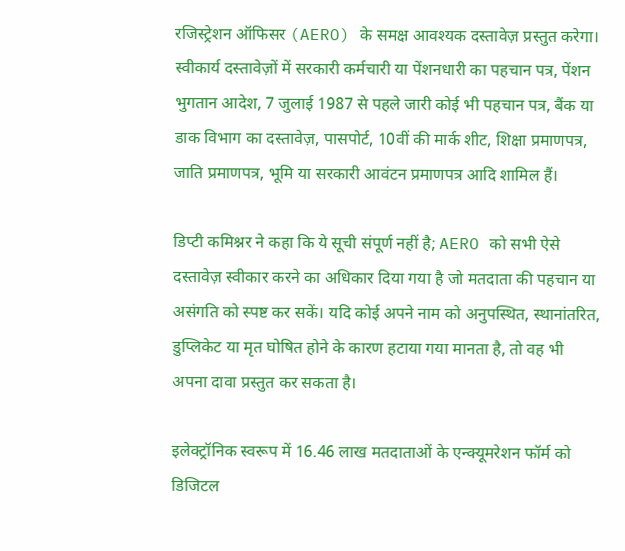रजिस्ट्रेशन ऑफिसर (AERO) के समक्ष आवश्यक दस्तावेज़ प्रस्तुत करेगा। स्वीकार्य दस्तावेज़ों में सरकारी कर्मचारी या पेंशनधारी का पहचान पत्र, पेंशन भुगतान आदेश, 7 जुलाई 1987 से पहले जारी कोई भी पहचान पत्र, बैंक या डाक विभाग का दस्तावेज़, पासपोर्ट, 10वीं की मार्क शीट, शिक्षा प्रमाणपत्र, जाति प्रमाणपत्र, भूमि या सरकारी आवंटन प्रमाणपत्र आदि शामिल हैं।

डिप्टी कमिश्नर ने कहा कि ये सूची संपूर्ण नहीं है; AERO को सभी ऐसे दस्तावेज़ स्वीकार करने का अधिकार दिया गया है जो मतदाता की पहचान या असंगति को स्पष्ट कर सकें। यदि कोई अपने नाम को अनुपस्थित, स्थानांतरित, डुप्लिकेट या मृत घोषित होने के कारण हटाया गया मानता है, तो वह भी अपना दावा प्रस्तुत कर सकता है।

इलेक्ट्रॉनिक स्वरूप में 16.46 लाख मतदाताओं के एन्क्यूमरेशन फॉर्म को डिजिटल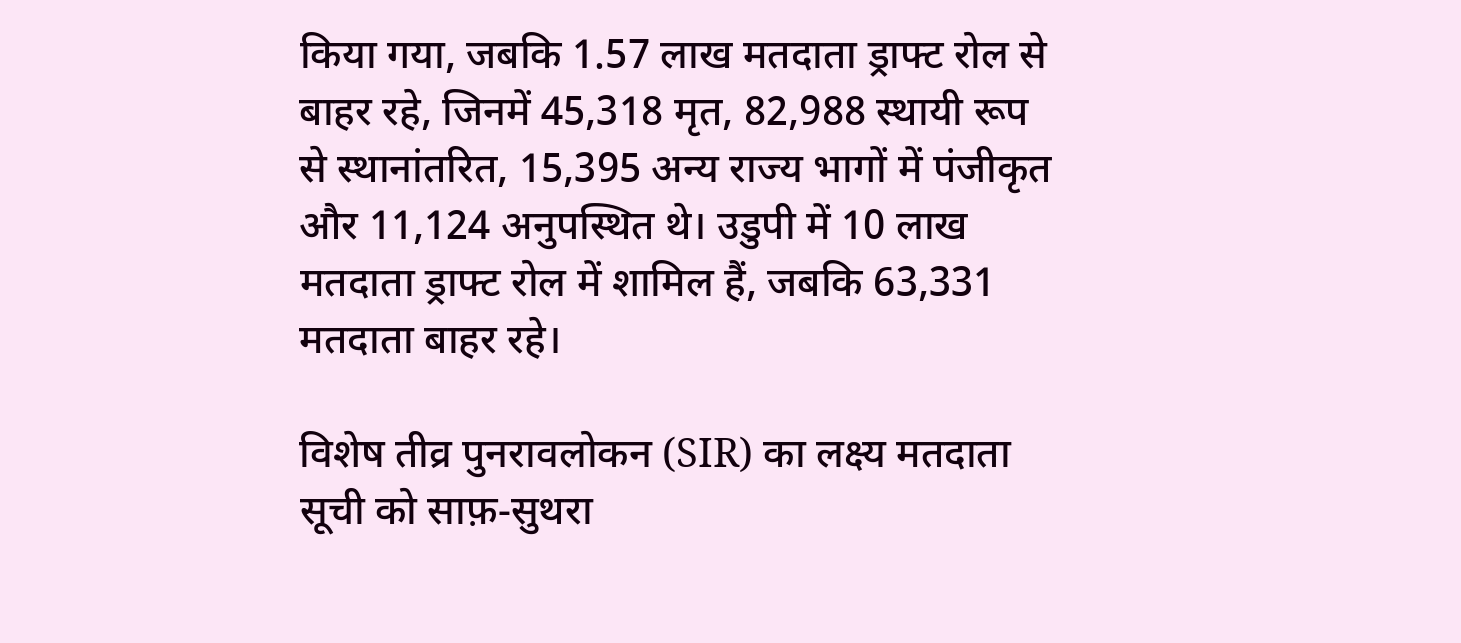किया गया, जबकि 1.57 लाख मतदाता ड्राफ्ट रोल से बाहर रहे, जिनमें 45,318 मृत, 82,988 स्थायी रूप से स्थानांतरित, 15,395 अन्य राज्य भागों में पंजीकृत और 11,124 अनुपस्थित थे। उडुपी में 10 लाख मतदाता ड्राफ्ट रोल में शामिल हैं, जबकि 63,331 मतदाता बाहर रहे।

विशेष तीव्र पुनरावलोकन (SIR) का लक्ष्य मतदाता सूची को साफ़‑सुथरा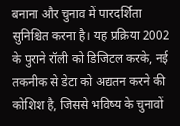बनाना और चुनाव में पारदर्शिता सुनिश्चित करना है। यह प्रक्रिया 2002 के पुराने रॉली को डिजिटल करके, नई तकनीक से डेटा को अद्यतन करने की कोशिश है, जिससे भविष्य के चुनावों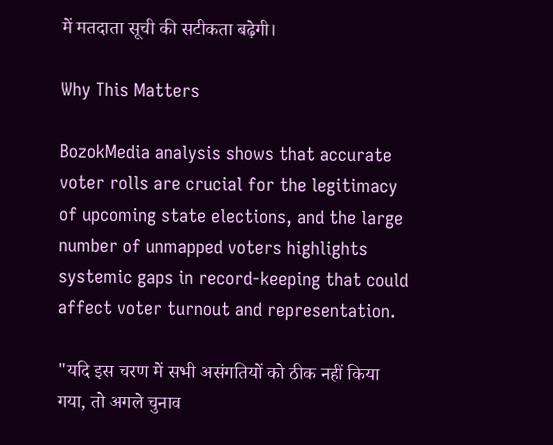में मतदाता सूची की सटीकता बढ़ेगी।

Why This Matters

BozokMedia analysis shows that accurate voter rolls are crucial for the legitimacy of upcoming state elections, and the large number of unmapped voters highlights systemic gaps in record‑keeping that could affect voter turnout and representation.

"यदि इस चरण में सभी असंगतियों को ठीक नहीं किया गया, तो अगले चुनाव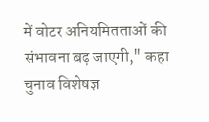में वोटर अनियमितताओं की संभावना बढ़ जाएगी," कहा चुनाव विशेषज्ञ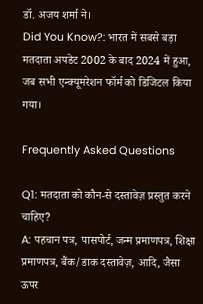डॉ. अजय शर्मा ने।
Did You Know?: भारत में सबसे बड़ा मतदाता अपडेट 2002 के बाद 2024 में हुआ, जब सभी एन्क्यूमरेशन फॉर्म को डिजिटल किया गया।

Frequently Asked Questions

Q1: मतदाता को कौन‑से दस्तावेज़ प्रस्तुत करने चाहिए?
A: पहचान पत्र, पासपोर्ट, जन्म प्रमाणपत्र, शिक्षा प्रमाणपत्र, बैंक/डाक दस्तावेज़, आदि, जैसा ऊपर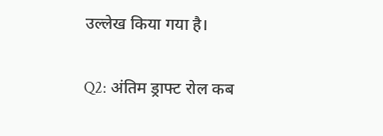उल्लेख किया गया है।

Q2: अंतिम ड्राफ्ट रोल कब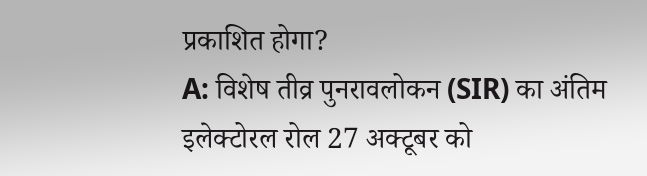प्रकाशित होगा?
A: विशेष तीव्र पुनरावलोकन (SIR) का अंतिम इलेक्टोरल रोल 27 अक्टूबर को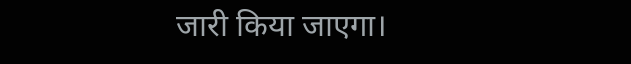जारी किया जाएगा।